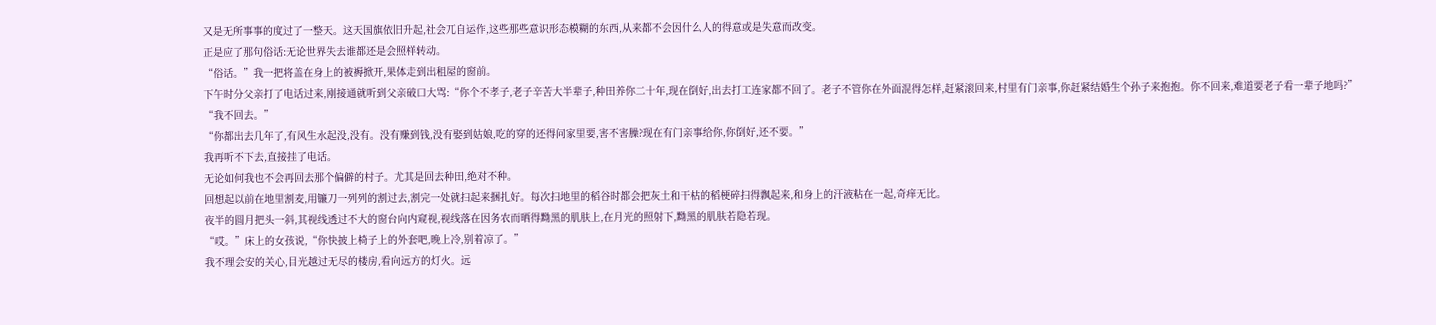又是无所事事的度过了一整天。这天国旗依旧升起,社会兀自运作,这些那些意识形态模糊的东西,从来都不会因什么人的得意或是失意而改变。
正是应了那句俗话:无论世界失去谁都还是会照样转动。
“俗话。”我一把将盖在身上的被褥掀开,果体走到出租屋的窗前。
下午时分父亲打了电话过来,刚接通就听到父亲破口大骂:“你个不孝子,老子辛苦大半辈子,种田养你二十年,现在倒好,出去打工连家都不回了。老子不管你在外面混得怎样,赶紧滚回来,村里有门亲事,你赶紧结婚生个孙子来抱抱。你不回来,难道要老子看一辈子地吗?”
“我不回去。”
“你都出去几年了,有风生水起没,没有。没有赚到钱,没有娶到姑娘,吃的穿的还得问家里要,害不害臊?现在有门亲事给你,你倒好,还不要。”
我再听不下去,直接挂了电话。
无论如何我也不会再回去那个偏僻的村子。尤其是回去种田,绝对不种。
回想起以前在地里割麦,用镰刀一列列的割过去,割完一处就扫起来捆扎好。每次扫地里的稻谷时都会把灰土和干枯的稻梗碎扫得飘起来,和身上的汗液粘在一起,奇痒无比。
夜半的圆月把头一斜,其视线透过不大的窗台向内窥视,视线落在因务农而晒得黝黑的肌肤上,在月光的照射下,黝黑的肌肤若隐若现。
“哎。”床上的女孩说,“你快披上椅子上的外套吧,晚上冷,别着凉了。”
我不理会安的关心,目光越过无尽的楼房,看向远方的灯火。远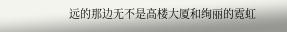远的那边无不是高楼大厦和绚丽的霓虹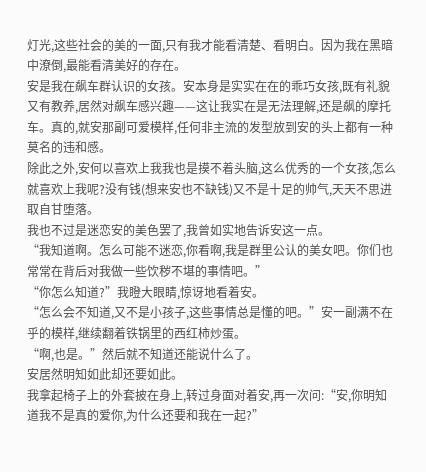灯光,这些社会的美的一面,只有我才能看清楚、看明白。因为我在黑暗中潦倒,最能看清美好的存在。
安是我在飙车群认识的女孩。安本身是实实在在的乖巧女孩,既有礼貌又有教养,居然对飙车感兴趣——这让我实在是无法理解,还是飙的摩托车。真的,就安那副可爱模样,任何非主流的发型放到安的头上都有一种莫名的违和感。
除此之外,安何以喜欢上我我也是摸不着头脑,这么优秀的一个女孩,怎么就喜欢上我呢?没有钱(想来安也不缺钱)又不是十足的帅气,天天不思进取自甘堕落。
我也不过是迷恋安的美色罢了,我曾如实地告诉安这一点。
“我知道啊。怎么可能不迷恋,你看啊,我是群里公认的美女吧。你们也常常在背后对我做一些饮秽不堪的事情吧。”
“你怎么知道?”我瞪大眼睛,惊讶地看着安。
“怎么会不知道,又不是小孩子,这些事情总是懂的吧。”安一副满不在乎的模样,继续翻着铁锅里的西红柿炒蛋。
“啊,也是。”然后就不知道还能说什么了。
安居然明知如此却还要如此。
我拿起椅子上的外套披在身上,转过身面对着安,再一次问:“安,你明知道我不是真的爱你,为什么还要和我在一起?”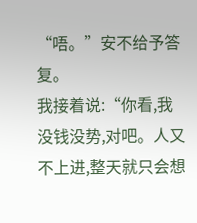“唔。”安不给予答复。
我接着说:“你看,我没钱没势,对吧。人又不上进,整天就只会想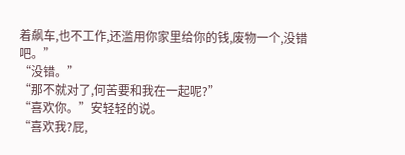着飙车,也不工作,还滥用你家里给你的钱,废物一个,没错吧。”
“没错。”
“那不就对了,何苦要和我在一起呢?”
“喜欢你。”安轻轻的说。
“喜欢我?屁,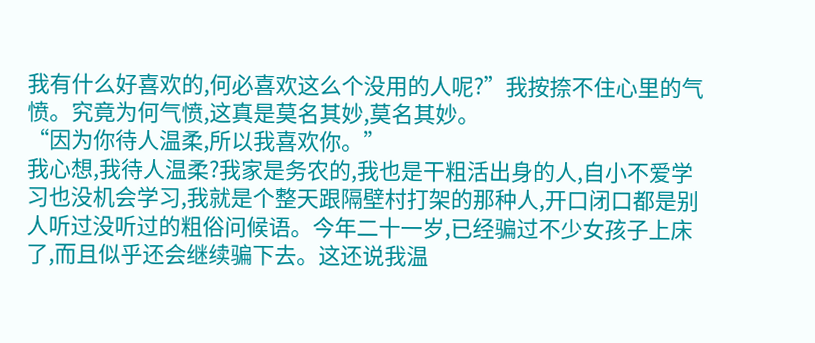我有什么好喜欢的,何必喜欢这么个没用的人呢?”我按捺不住心里的气愤。究竟为何气愤,这真是莫名其妙,莫名其妙。
“因为你待人温柔,所以我喜欢你。”
我心想,我待人温柔?我家是务农的,我也是干粗活出身的人,自小不爱学习也没机会学习,我就是个整天跟隔壁村打架的那种人,开口闭口都是别人听过没听过的粗俗问候语。今年二十一岁,已经骗过不少女孩子上床了,而且似乎还会继续骗下去。这还说我温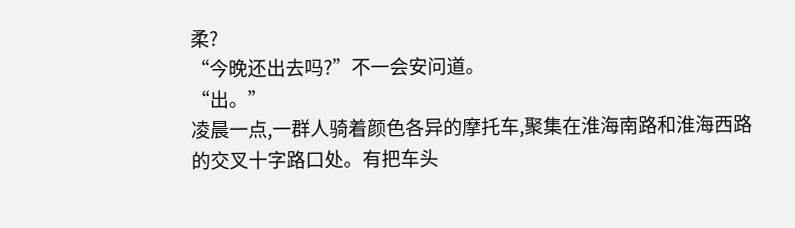柔?
“今晚还出去吗?”不一会安问道。
“出。”
凌晨一点,一群人骑着颜色各异的摩托车,聚集在淮海南路和淮海西路的交叉十字路口处。有把车头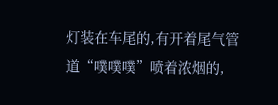灯装在车尾的,有开着尾气管道“噗噗噗”喷着浓烟的,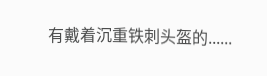有戴着沉重铁刺头盔的......